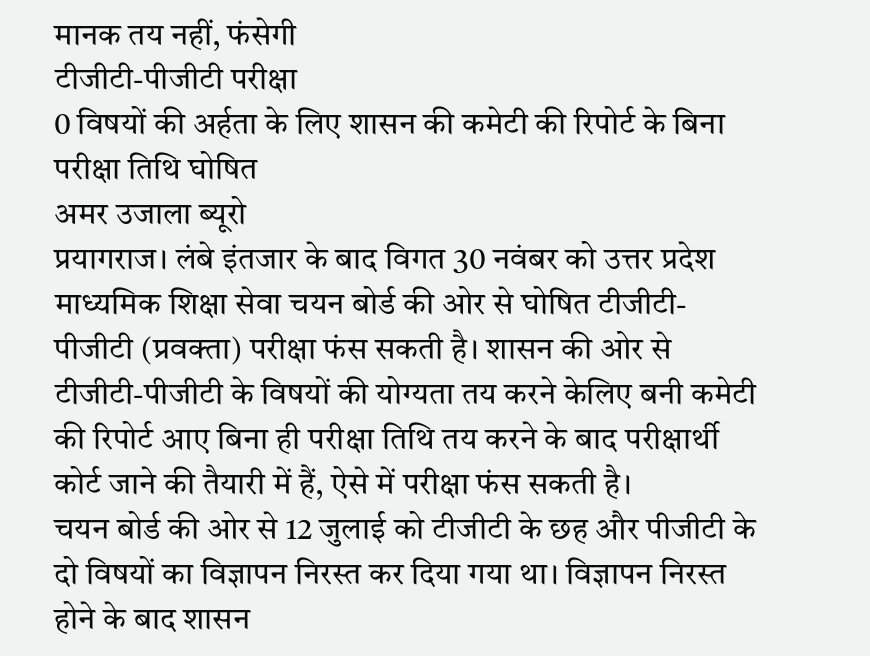मानक तय नहीं, फंसेगी
टीजीटी-पीजीटी परीक्षा
0 विषयों की अर्हता के लिए शासन की कमेटी की रिपोर्ट के बिना परीक्षा तिथि घोषित
अमर उजाला ब्यूरो
प्रयागराज। लंबे इंतजार के बाद विगत 30 नवंबर को उत्तर प्रदेश माध्यमिक शिक्षा सेवा चयन बोर्ड की ओर से घोषित टीजीटी-पीजीटी (प्रवक्ता) परीक्षा फंस सकती है। शासन की ओर से टीजीटी-पीजीटी के विषयों की योग्यता तय करने केलिए बनी कमेटी की रिपोर्ट आए बिना ही परीक्षा तिथि तय करने के बाद परीक्षार्थी कोर्ट जाने की तैयारी में हैं, ऐसे में परीक्षा फंस सकती है।
चयन बोर्ड की ओर से 12 जुलाई को टीजीटी के छह और पीजीटी के दो विषयों का विज्ञापन निरस्त कर दिया गया था। विज्ञापन निरस्त होने के बाद शासन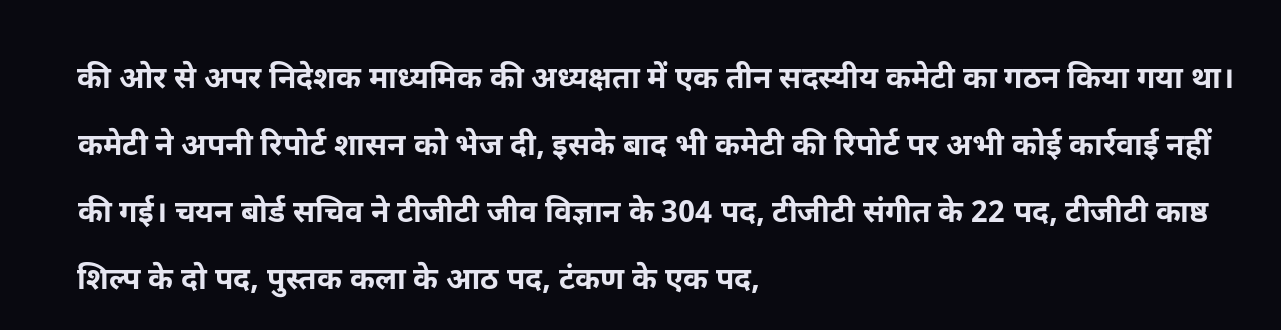की ओर से अपर निदेशक माध्यमिक की अध्यक्षता में एक तीन सदस्यीय कमेटी का गठन किया गया था। कमेटी ने अपनी रिपोर्ट शासन को भेज दी, इसके बाद भी कमेटी की रिपोर्ट पर अभी कोई कार्रवाई नहीं की गई। चयन बोर्ड सचिव ने टीजीटी जीव विज्ञान के 304 पद, टीजीटी संगीत के 22 पद, टीजीटी काष्ठ शिल्प के दो पद, पुस्तक कला के आठ पद, टंकण के एक पद,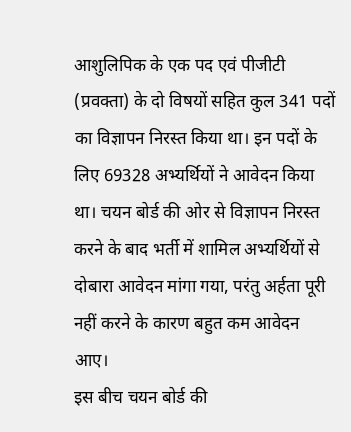आशुलिपिक के एक पद एवं पीजीटी (प्रवक्ता) के दो विषयों सहित कुल 341 पदों का विज्ञापन निरस्त किया था। इन पदों के लिए 69328 अभ्यर्थियों ने आवेदन किया था। चयन बोर्ड की ओर से विज्ञापन निरस्त करने के बाद भर्ती में शामिल अभ्यर्थियों से दोबारा आवेदन मांगा गया, परंतु अर्हता पूरी नहीं करने के कारण बहुत कम आवेदन आए।
इस बीच चयन बोर्ड की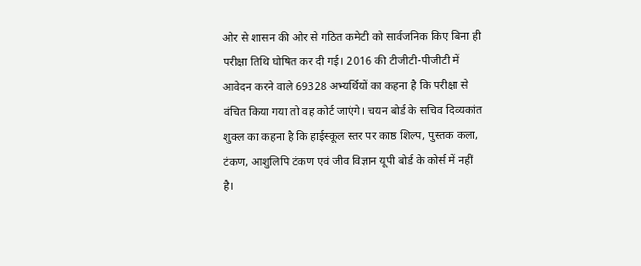ओर से शासन की ओर से गठित कमेटी को सार्वजनिक किए बिना ही परीक्षा तिथि घोषित कर दी गई। 2016 की टीजीटी-पीजीटी में आवेदन करने वाले 69328 अभ्यर्थियों का कहना है कि परीक्षा से वंचित किया गया तो वह कोर्ट जाएंगे। चयन बोर्ड के सचिव दिव्यकांत शुक्ल का कहना है कि हाईस्कूल स्तर पर काष्ठ शिल्प, पुस्तक कला, टंकण, आशुलिपि टंकण एवं जीव विज्ञान यूपी बोर्ड के कोर्स में नहीं है।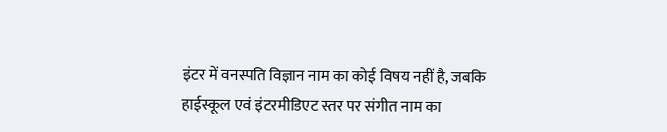इंटर में वनस्पति विज्ञान नाम का कोई विषय नहीं है, जबकि हाईस्कूल एवं इंटरमीडिएट स्तर पर संगीत नाम का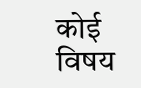कोई विषय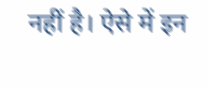नहीं है। ऐसे में इन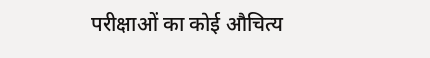परीक्षाओं का कोई औचित्य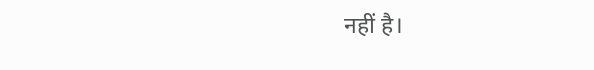नहीं है।